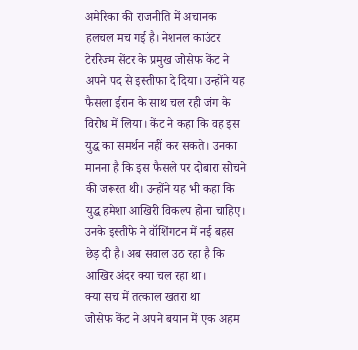अमेरिका की राजनीति में अचानक हलचल मच गई है। नेशनल काउंटर टेररिज्म सेंटर के प्रमुख जोसेफ केंट ने अपने पद से इस्तीफा दे दिया। उन्होंने यह फैसला ईरान के साथ चल रही जंग के विरोध में लिया। केंट ने कहा कि वह इस युद्ध का समर्थन नहीं कर सकते। उनका मानना है कि इस फैसले पर दोबारा सोचने की जरूरत थी। उन्होंने यह भी कहा कि युद्ध हमेशा आखिरी विकल्प होना चाहिए। उनके इस्तीफे ने वॉशिंगटन में नई बहस छेड़ दी है। अब सवाल उठ रहा है कि आखिर अंदर क्या चल रहा था।
क्या सच में तत्काल खतरा था
जोसेफ केंट ने अपने बयान में एक अहम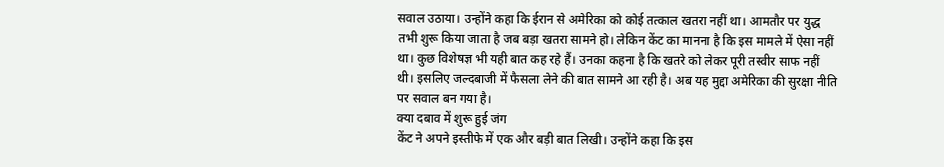सवाल उठाया। उन्होंने कहा कि ईरान से अमेरिका को कोई तत्काल खतरा नहीं था। आमतौर पर युद्ध तभी शुरू किया जाता है जब बड़ा खतरा सामने हो। लेकिन केंट का मानना है कि इस मामले में ऐसा नहीं था। कुछ विशेषज्ञ भी यही बात कह रहे हैं। उनका कहना है कि खतरे को लेकर पूरी तस्वीर साफ नहीं थी। इसलिए जल्दबाजी में फैसला लेने की बात सामने आ रही है। अब यह मुद्दा अमेरिका की सुरक्षा नीति पर सवाल बन गया है।
क्या दबाव में शुरू हुई जंग
केंट ने अपने इस्तीफे में एक और बड़ी बात लिखी। उन्होंने कहा कि इस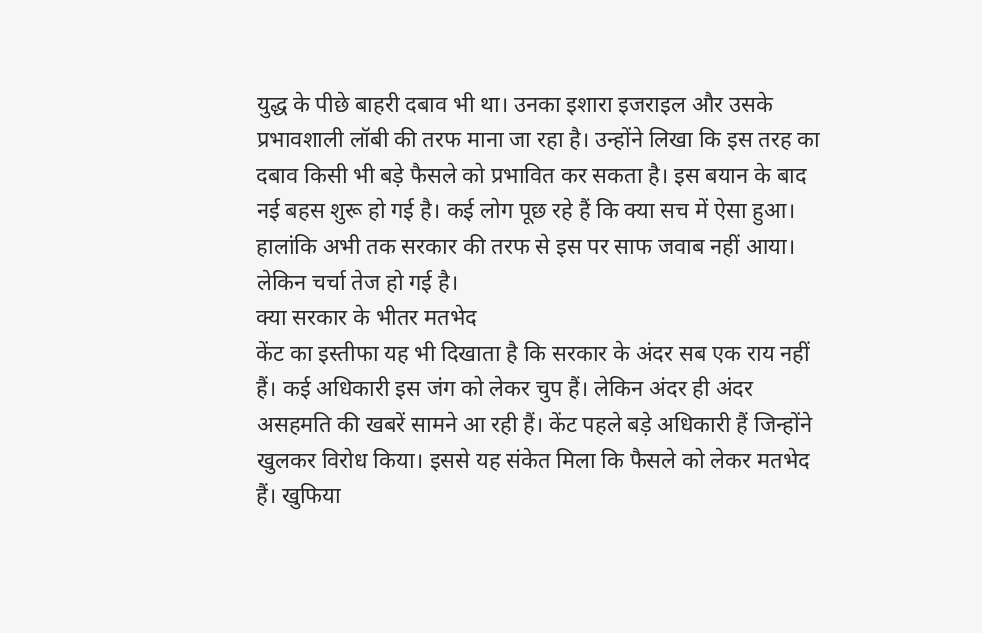युद्ध के पीछे बाहरी दबाव भी था। उनका इशारा इजराइल और उसके प्रभावशाली लॉबी की तरफ माना जा रहा है। उन्होंने लिखा कि इस तरह का दबाव किसी भी बड़े फैसले को प्रभावित कर सकता है। इस बयान के बाद नई बहस शुरू हो गई है। कई लोग पूछ रहे हैं कि क्या सच में ऐसा हुआ। हालांकि अभी तक सरकार की तरफ से इस पर साफ जवाब नहीं आया। लेकिन चर्चा तेज हो गई है।
क्या सरकार के भीतर मतभेद
केंट का इस्तीफा यह भी दिखाता है कि सरकार के अंदर सब एक राय नहीं हैं। कई अधिकारी इस जंग को लेकर चुप हैं। लेकिन अंदर ही अंदर असहमति की खबरें सामने आ रही हैं। केंट पहले बड़े अधिकारी हैं जिन्होंने खुलकर विरोध किया। इससे यह संकेत मिला कि फैसले को लेकर मतभेद हैं। खुफिया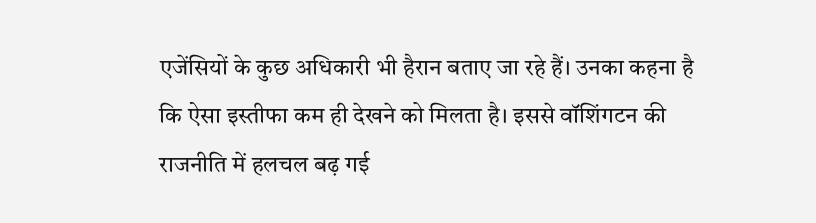एजेंसियों के कुछ अधिकारी भी हैरान बताए जा रहे हैं। उनका कहना है कि ऐसा इस्तीफा कम ही देखने को मिलता है। इससे वॉशिंगटन की राजनीति में हलचल बढ़ गई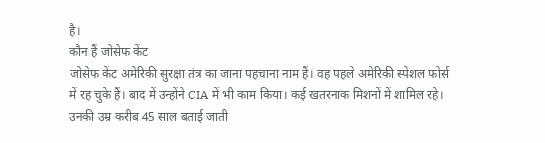है।
कौन हैं जोसेफ केंट
जोसेफ केंट अमेरिकी सुरक्षा तंत्र का जाना पहचाना नाम हैं। वह पहले अमेरिकी स्पेशल फोर्स में रह चुके हैं। बाद में उन्होंने CIA में भी काम किया। कई खतरनाक मिशनों में शामिल रहे। उनकी उम्र करीब 45 साल बताई जाती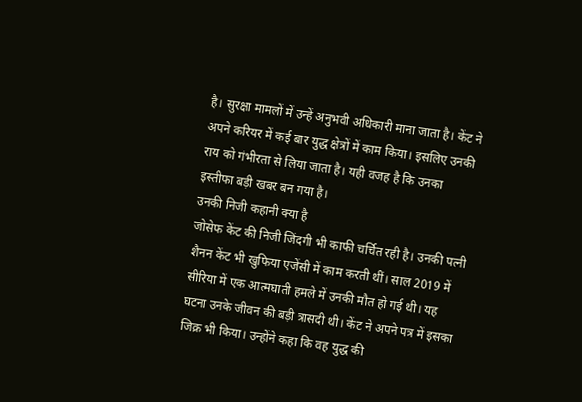है। सुरक्षा मामलों में उन्हें अनुभवी अधिकारी माना जाता है। केंट ने अपने करियर में कई बार युद्ध क्षेत्रों में काम किया। इसलिए उनकी राय को गंभीरता से लिया जाता है। यही वजह है कि उनका इस्तीफा बड़ी खबर बन गया है।
उनकी निजी कहानी क्या है
जोसेफ केंट की निजी जिंदगी भी काफी चर्चित रही है। उनकी पत्नी शैनन केंट भी खुफिया एजेंसी में काम करती थीं। साल 2019 में सीरिया में एक आत्मघाती हमले में उनकी मौत हो गई थी। यह घटना उनके जीवन की बड़ी त्रासदी थी। केंट ने अपने पत्र में इसका जिक्र भी किया। उन्होंने कहा कि वह युद्ध की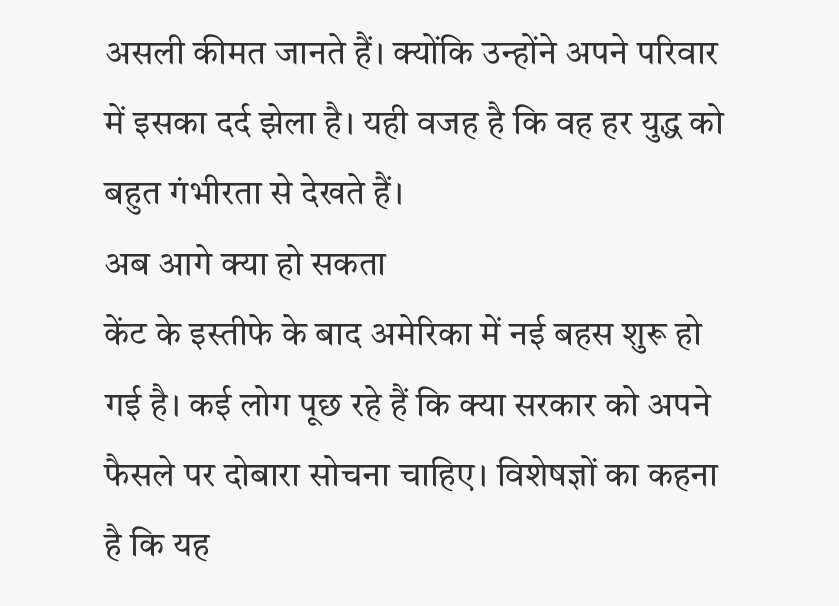असली कीमत जानते हैं। क्योंकि उन्होंने अपने परिवार में इसका दर्द झेला है। यही वजह है कि वह हर युद्ध को बहुत गंभीरता से देखते हैं।
अब आगे क्या हो सकता
केंट के इस्तीफे के बाद अमेरिका में नई बहस शुरू हो गई है। कई लोग पूछ रहे हैं कि क्या सरकार को अपने फैसले पर दोबारा सोचना चाहिए। विशेषज्ञों का कहना है कि यह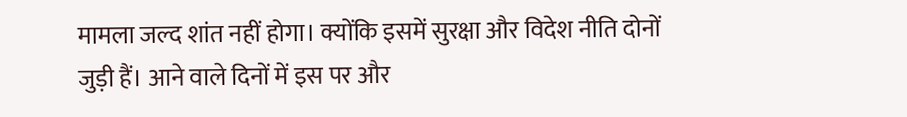मामला जल्द शांत नहीं होगा। क्योंकि इसमें सुरक्षा और विदेश नीति दोनों जुड़ी हैं। आने वाले दिनों में इस पर और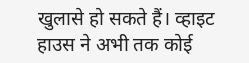खुलासे हो सकते हैं। व्हाइट हाउस ने अभी तक कोई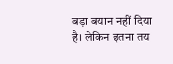बड़ा बयान नहीं दिया है। लेकिन इतना तय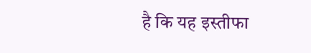है कि यह इस्तीफा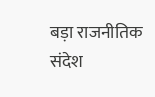बड़ा राजनीतिक संदेश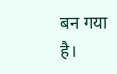बन गया है।